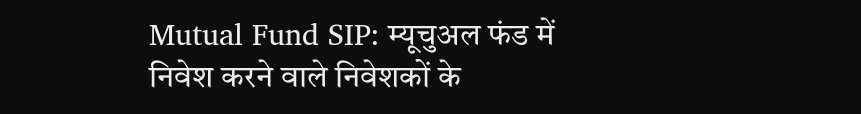Mutual Fund SIP: म्यूचुअल फंड में निवेश करने वाले निवेशकों के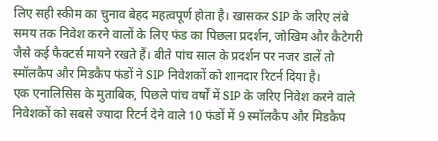लिए सही स्कीम का चुनाव बेहद महत्वपूर्ण होता है। खासकर SIP के जरिए लंबे समय तक निवेश करने वालों के लिए फंड का पिछला प्रदर्शन, जोखिम और कैटेगरी जैसे कई फैक्टर्स मायने रखते हैं। बीते पांच साल के प्रदर्शन पर नजर डालें तो स्मॉलकैप और मिडकैप फंडों ने SIP निवेशकों को शानदार रिटर्न दिया है।
एक एनालिसिस के मुताबिक, पिछले पांच वर्षों में SIP के जरिए निवेश करने वाले निवेशकों को सबसे ज्यादा रिटर्न देने वाले 10 फंडों में 9 स्मॉलकैप और मिडकैप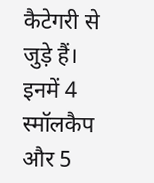कैटेगरी से जुड़े हैं। इनमें 4 स्मॉलकैप और 5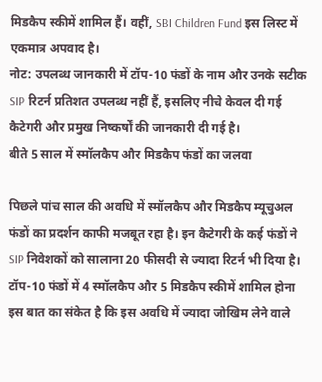मिडकैप स्कीमें शामिल हैं। वहीं, SBI Children Fund इस लिस्ट में एकमात्र अपवाद है।
नोट: उपलब्ध जानकारी में टॉप-10 फंडों के नाम और उनके सटीक SIP रिटर्न प्रतिशत उपलब्ध नहीं हैं, इसलिए नीचे केवल दी गई कैटेगरी और प्रमुख निष्कर्षों की जानकारी दी गई है।
बीते 5 साल में स्मॉलकैप और मिडकैप फंडों का जलवा

पिछले पांच साल की अवधि में स्मॉलकैप और मिडकैप म्यूचुअल फंडों का प्रदर्शन काफी मजबूत रहा है। इन कैटेगरी के कई फंडों ने SIP निवेशकों को सालाना 20 फीसदी से ज्यादा रिटर्न भी दिया है।
टॉप-10 फंडों में 4 स्मॉलकैप और 5 मिडकैप स्कीमें शामिल होना इस बात का संकेत है कि इस अवधि में ज्यादा जोखिम लेने वाले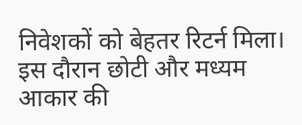निवेशकों को बेहतर रिटर्न मिला। इस दौरान छोटी और मध्यम आकार की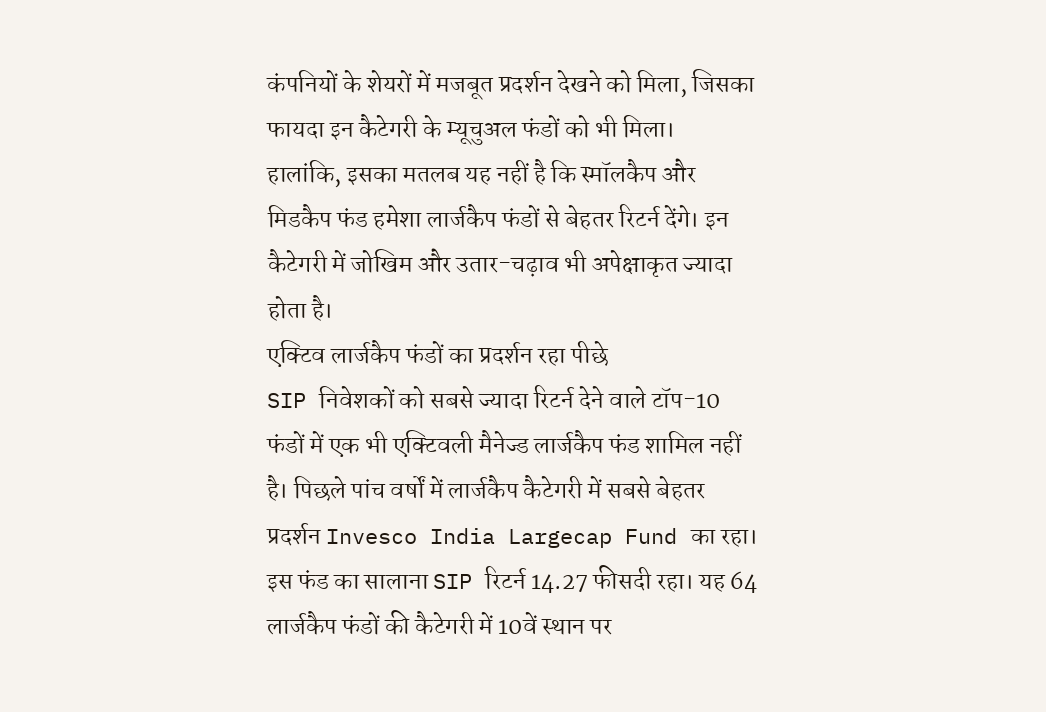कंपनियों के शेयरों में मजबूत प्रदर्शन देखने को मिला, जिसका फायदा इन कैटेगरी के म्यूचुअल फंडों को भी मिला।
हालांकि, इसका मतलब यह नहीं है कि स्मॉलकैप और मिडकैप फंड हमेशा लार्जकैप फंडों से बेहतर रिटर्न देंगे। इन कैटेगरी में जोखिम और उतार-चढ़ाव भी अपेक्षाकृत ज्यादा होता है।
एक्टिव लार्जकैप फंडों का प्रदर्शन रहा पीछे
SIP निवेशकों को सबसे ज्यादा रिटर्न देने वाले टॉप-10 फंडों में एक भी एक्टिवली मैनेज्ड लार्जकैप फंड शामिल नहीं है। पिछले पांच वर्षों में लार्जकैप कैटेगरी में सबसे बेहतर प्रदर्शन Invesco India Largecap Fund का रहा।
इस फंड का सालाना SIP रिटर्न 14.27 फीसदी रहा। यह 64 लार्जकैप फंडों की कैटेगरी में 10वें स्थान पर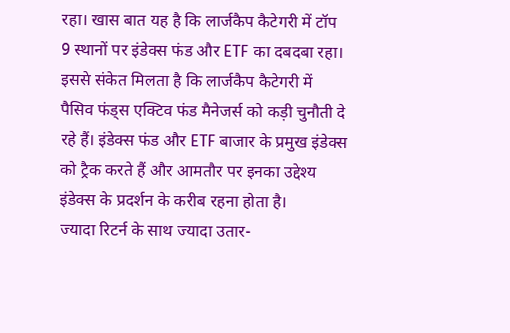रहा। खास बात यह है कि लार्जकैप कैटेगरी में टॉप 9 स्थानों पर इंडेक्स फंड और ETF का दबदबा रहा।
इससे संकेत मिलता है कि लार्जकैप कैटेगरी में पैसिव फंड्स एक्टिव फंड मैनेजर्स को कड़ी चुनौती दे रहे हैं। इंडेक्स फंड और ETF बाजार के प्रमुख इंडेक्स को ट्रैक करते हैं और आमतौर पर इनका उद्देश्य इंडेक्स के प्रदर्शन के करीब रहना होता है।
ज्यादा रिटर्न के साथ ज्यादा उतार-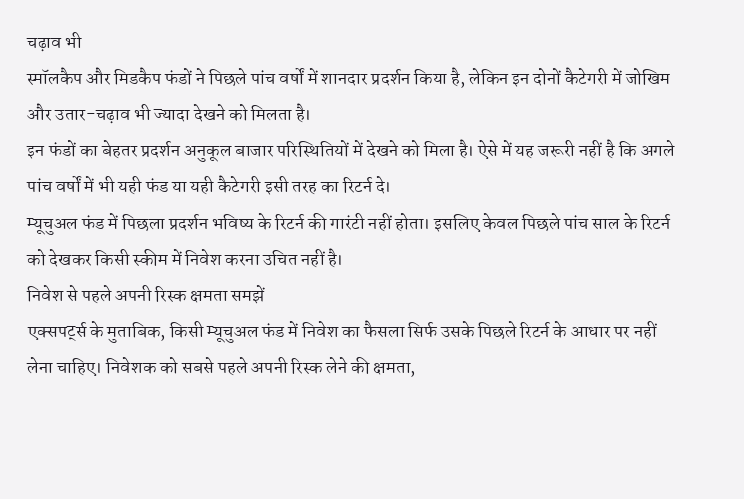चढ़ाव भी
स्मॉलकैप और मिडकैप फंडों ने पिछले पांच वर्षों में शानदार प्रदर्शन किया है, लेकिन इन दोनों कैटेगरी में जोखिम और उतार-चढ़ाव भी ज्यादा देखने को मिलता है।
इन फंडों का बेहतर प्रदर्शन अनुकूल बाजार परिस्थितियों में देखने को मिला है। ऐसे में यह जरूरी नहीं है कि अगले पांच वर्षों में भी यही फंड या यही कैटेगरी इसी तरह का रिटर्न दे।
म्यूचुअल फंड में पिछला प्रदर्शन भविष्य के रिटर्न की गारंटी नहीं होता। इसलिए केवल पिछले पांच साल के रिटर्न को देखकर किसी स्कीम में निवेश करना उचित नहीं है।
निवेश से पहले अपनी रिस्क क्षमता समझें
एक्सपर्ट्स के मुताबिक, किसी म्यूचुअल फंड में निवेश का फैसला सिर्फ उसके पिछले रिटर्न के आधार पर नहीं लेना चाहिए। निवेशक को सबसे पहले अपनी रिस्क लेने की क्षमता,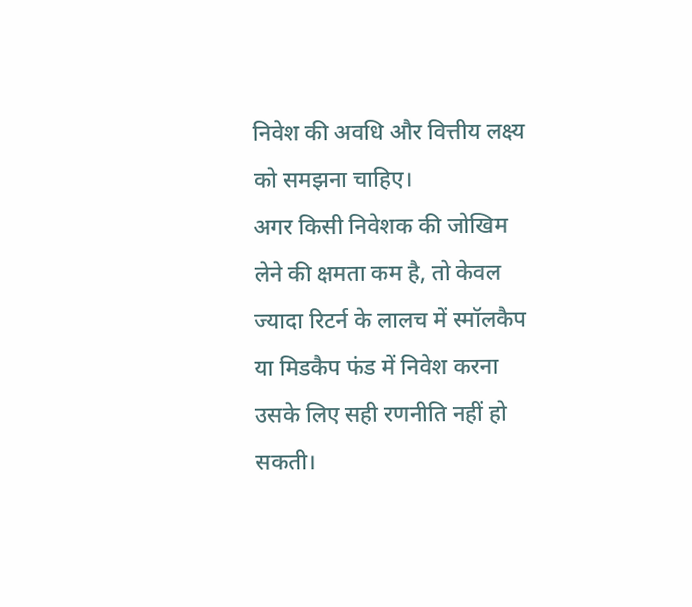निवेश की अवधि और वित्तीय लक्ष्य को समझना चाहिए।
अगर किसी निवेशक की जोखिम लेने की क्षमता कम है, तो केवल ज्यादा रिटर्न के लालच में स्मॉलकैप या मिडकैप फंड में निवेश करना उसके लिए सही रणनीति नहीं हो सकती।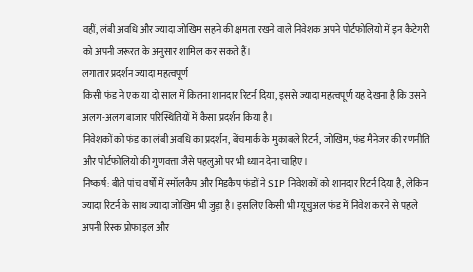वहीं, लंबी अवधि और ज्यादा जोखिम सहने की क्षमता रखने वाले निवेशक अपने पोर्टफोलियो में इन कैटेगरी को अपनी जरूरत के अनुसार शामिल कर सकते हैं।
लगातार प्रदर्शन ज्यादा महत्वपूर्ण
किसी फंड ने एक या दो साल में कितना शानदार रिटर्न दिया, इससे ज्यादा महत्वपूर्ण यह देखना है कि उसने अलग-अलग बाजार परिस्थितियों में कैसा प्रदर्शन किया है।
निवेशकों को फंड का लंबी अवधि का प्रदर्शन, बेंचमार्क के मुकाबले रिटर्न, जोखिम, फंड मैनेजर की रणनीति और पोर्टफोलियो की गुणवत्ता जैसे पहलुओं पर भी ध्यान देना चाहिए।
निष्कर्ष: बीते पांच वर्षों में स्मॉलकैप और मिडकैप फंडों ने SIP निवेशकों को शानदार रिटर्न दिया है, लेकिन ज्यादा रिटर्न के साथ ज्यादा जोखिम भी जुड़ा है। इसलिए किसी भी म्यूचुअल फंड में निवेश करने से पहले अपनी रिस्क प्रोफाइल और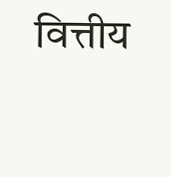वित्तीय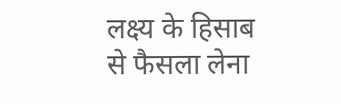लक्ष्य के हिसाब से फैसला लेना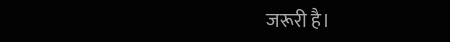जरूरी है।